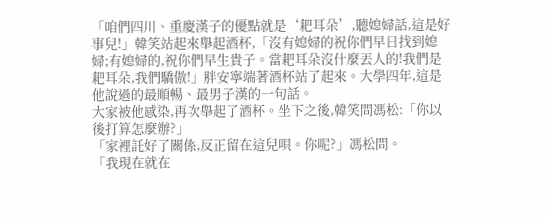「咱們四川、重慶漢子的優點就是‘耙耳朵’,聽媳婦話,這是好事兒!」韓笑站起來舉起酒杯,「沒有媳婦的祝你們早日找到媳婦;有媳婦的,祝你們早生貴子。當耙耳朵沒什麼丟人的!我們是耙耳朵,我們驕傲!」胖安寧端著酒杯站了起來。大學四年,這是他說過的最順暢、最男子漢的一句話。
大家被他感染,再次舉起了酒杯。坐下之後,韓笑問馮松:「你以後打算怎麼辦?」
「家裡託好了關係,反正留在這兒唄。你呢?」馮松問。
「我現在就在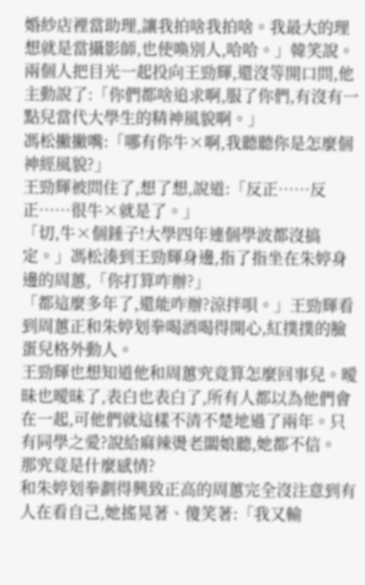婚紗店裡當助理,讓我拍啥我拍啥。我最大的理想就是當攝影師,也使喚別人,哈哈。」韓笑說。
兩個人把目光一起投向王勁輝,還沒等開口問,他主動說了:「你們都啥追求啊,服了你們,有沒有一點兒當代大學生的精神風貌啊。」
馮松撇撇嘴:「哪有你牛×啊,我聽聽你是怎麼個神經風貌?」
王勁輝被問住了,想了想,說道:「反正……反正……很牛×就是了。」
「切,牛×個錘子!大學四年連個學波都沒搞定。」馮松湊到王勁輝身邊,指了指坐在朱婷身邊的周蕙,「你打算咋辦?」
「都這麼多年了,還能咋辦?涼拌唄。」王勁輝看到周蕙正和朱婷划拳喝酒喝得開心,紅撲撲的臉蛋兒格外動人。
王勁輝也想知道他和周蕙究竟算怎麼回事兒。曖昧也曖昧了,表白也表白了,所有人都以為他們會在一起,可他們就這樣不清不楚地過了兩年。只有同學之愛?說給麻辣燙老闆娘聽,她都不信。
那究竟是什麼感情?
和朱婷划拳劃得興致正高的周蕙完全沒注意到有人在看自己,她搖晃著、傻笑著:「我又輸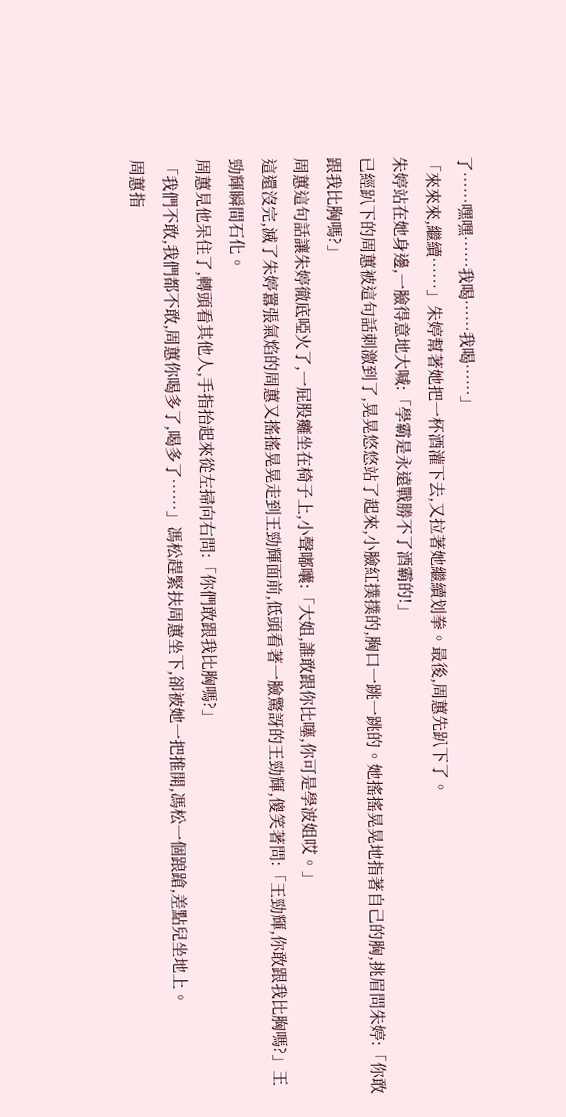了……嘿嘿……我喝……我喝……」
「來來來,繼續……」朱婷幫著她把一杯酒灌下去,又拉著她繼續划拳。最後,周蕙先趴下了。
朱婷站在她身邊,一臉得意地大喊:「學霸是永遠戰勝不了酒霸的!」
已經趴下的周蕙被這句話刺激到了,晃晃悠悠站了起來,小臉紅撲撲的,胸口一跳一跳的。她搖搖晃晃地指著自己的胸,挑眉問朱婷:「你敢跟我比胸嗎?」
周蕙這句話讓朱婷徹底啞火了,一屁股癱坐在椅子上,小聲嘟囔:「大姐,誰敢跟你比噻,你可是學波姐哎。」
這還沒完,滅了朱婷囂張氣焰的周蕙又搖搖晃晃走到王勁輝面前,低頭看著一臉驚訝的王勁輝,傻笑著問:「王勁輝,你敢跟我比胸嗎?」王勁輝瞬間石化。
周蕙見他呆住了,轉頭看其他人,手指抬起來從左掃向右問:「你們敢跟我比胸嗎?」
「我們不敢,我們都不敢,周蕙你喝多了,喝多了……」馮松趕緊扶周蕙坐下,卻被她一把推開,馮松一個踉蹌,差點兒坐地上。
周蕙指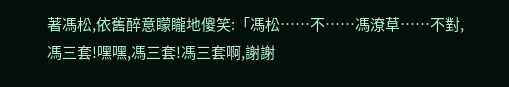著馮松,依舊醉意矇矓地傻笑:「馮松……不……馮潦草……不對,馮三套!嘿嘿,馮三套!馮三套啊,謝謝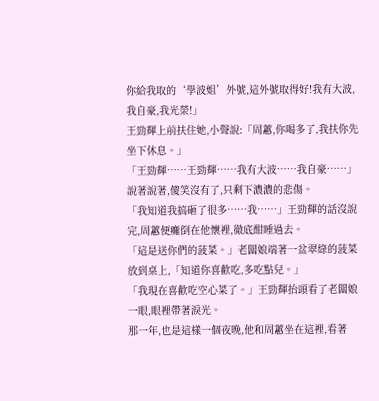你給我取的‘學波姐’外號,這外號取得好!我有大波,我自豪,我光榮!」
王勁輝上前扶住她,小聲說:「周蕙,你喝多了,我扶你先坐下休息。」
「王勁輝……王勁輝……我有大波……我自豪……」說著說著,傻笑沒有了,只剩下濃濃的悲傷。
「我知道我搞砸了很多……我……」王勁輝的話沒說完,周蕙便癱倒在他懷裡,徹底酣睡過去。
「這是送你們的菠菜。」老闆娘端著一盆翠綠的菠菜放到桌上,「知道你喜歡吃,多吃點兒。」
「我現在喜歡吃空心菜了。」王勁輝抬頭看了老闆娘一眼,眼裡帶著淚光。
那一年,也是這樣一個夜晚,他和周蕙坐在這裡,看著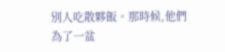別人吃散夥飯。那時候,他們為了一盆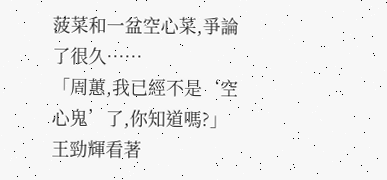菠菜和一盆空心菜,爭論了很久……
「周蕙,我已經不是‘空心鬼’了,你知道嗎?」王勁輝看著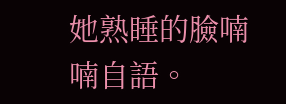她熟睡的臉喃喃自語。